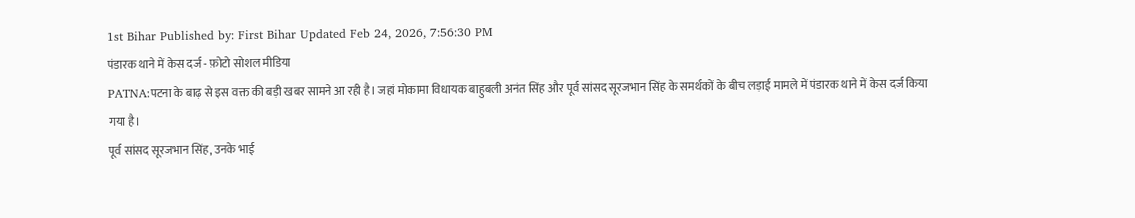1st Bihar Published by: First Bihar Updated Feb 24, 2026, 7:56:30 PM
पंडारक थाने में केस दर्ज - फ़ोटो सोशल मीडिया
PATNA:पटना के बाढ़ से इस वक्त की बड़ी खबर सामने आ रही है। जहां मोकामा विधायक बाहुबली अनंत सिंह और पूर्व सांसद सूरजभान सिंह के समर्थकों के बीच लड़ाई मामले में पंडारक थाने में केस दर्ज किया गया है।
पूर्व सांसद सूरजभान सिंह, उनके भाई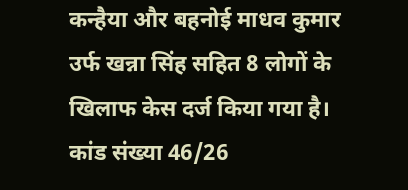कन्हैया और बहनोई माधव कुमार उर्फ खन्ना सिंह सहित 8 लोगों के खिलाफ केस दर्ज किया गया है। कांड संख्या 46/26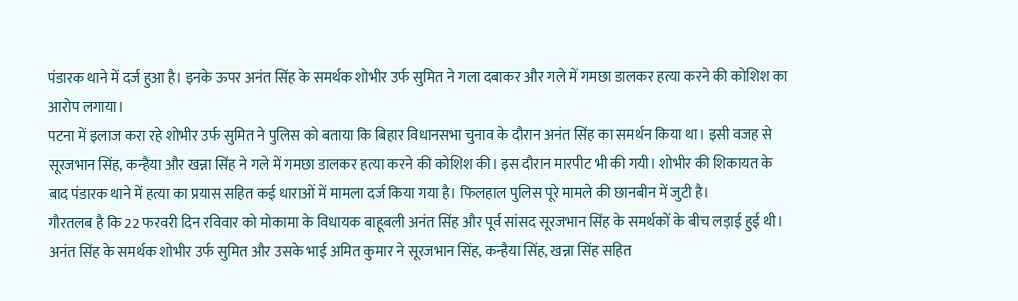पंडारक थाने में दर्ज हुआ है। इनके ऊपर अनंत सिंह के समर्थक शोभीर उर्फ सुमित ने गला दबाकर और गले में गमछा डालकर हत्या करने की कोशिश का आरोप लगाया।
पटना में इलाज करा रहे शोभीर उर्फ सुमित ने पुलिस को बताया कि बिहार विधानसभा चुनाव के दौरान अनंत सिंह का समर्थन किया था। इसी वजह से सूरजभान सिंह, कन्हैया और खन्ना सिंह ने गले में गमछा डालकर हत्या करने की कोशिश की। इस दौरान मारपीट भी की गयी। शोभीर की शिकायत के बाद पंडारक थाने में हत्या का प्रयास सहित कई धाराओं में मामला दर्ज किया गया है। फिलहाल पुलिस पूरे मामले की छानबीन में जुटी है।
गौरतलब है कि 22 फरवरी दिन रविवार को मोकामा के विधायक बाहूबली अनंत सिंह और पूर्व सांसद सूरजभान सिंह के समर्थकों के बीच लड़ाई हुई थी। अनंत सिंह के समर्थक शोभीर उर्फ सुमित और उसके भाई अमित कुमार ने सूरजभान सिंह, कन्हैया सिंह, खन्ना सिंह सहित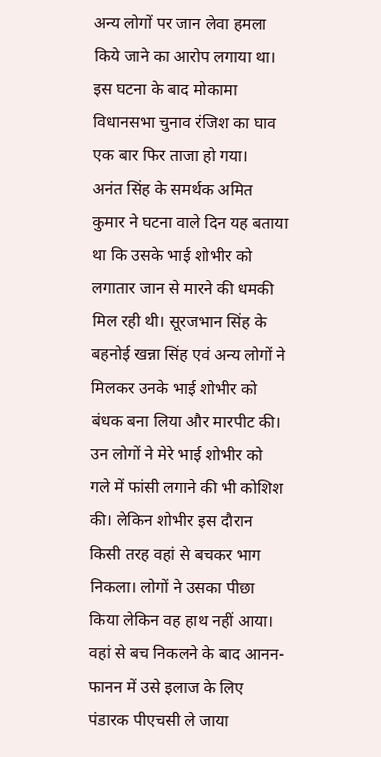अन्य लोगों पर जान लेवा हमला किये जाने का आरोप लगाया था। इस घटना के बाद मोकामा विधानसभा चुनाव रंजिश का घाव एक बार फिर ताजा हो गया।
अनंत सिंह के समर्थक अमित कुमार ने घटना वाले दिन यह बताया था कि उसके भाई शोभीर को लगातार जान से मारने की धमकी मिल रही थी। सूरजभान सिंह के बहनोई खन्ना सिंह एवं अन्य लोगों ने मिलकर उनके भाई शोभीर को बंधक बना लिया और मारपीट की। उन लोगों ने मेरे भाई शोभीर को गले में फांसी लगाने की भी कोशिश की। लेकिन शोभीर इस दौरान किसी तरह वहां से बचकर भाग निकला। लोगों ने उसका पीछा किया लेकिन वह हाथ नहीं आया।
वहां से बच निकलने के बाद आनन-फानन में उसे इलाज के लिए पंडारक पीएचसी ले जाया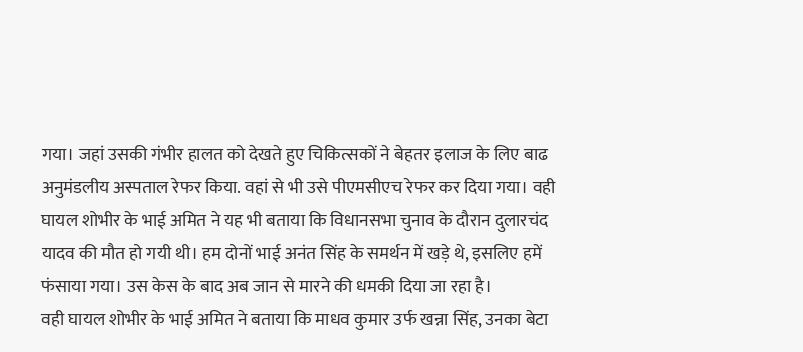गया। जहां उसकी गंभीर हालत को देखते हुए चिकित्सकों ने बेहतर इलाज के लिए बाढ अनुमंडलीय अस्पताल रेफर किया. वहां से भी उसे पीएमसीएच रेफर कर दिया गया। वही घायल शोभीर के भाई अमित ने यह भी बताया कि विधानसभा चुनाव के दौरान दुलारचंद यादव की मौत हो गयी थी। हम दोनों भाई अनंत सिंह के समर्थन में खड़े थे, इसलिए हमें फंसाया गया। उस केस के बाद अब जान से मारने की धमकी दिया जा रहा है।
वही घायल शोभीर के भाई अमित ने बताया कि माधव कुमार उर्फ खन्ना सिंह, उनका बेटा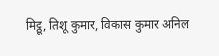मिट्ठू, तिशू कुमार, विकास कुमार अनिल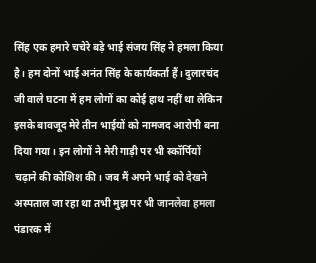सिंह एक हमारे चचेरे बड़े भाई संजय सिंह ने हमला किया है। हम दोनों भाई अनंत सिंह के कार्यकर्ता हैं। दुलारचंद जी वाले घटना में हम लोगों का कोई हाथ नहीं था लेकिन इसके बावजूद मेरे तीन भाईयों को नामजद आरोपी बना दिया गया। इन लोगों ने मेरी गाड़ी पर भी स्कॉर्पियों चढ़ाने की कोशिश की। जब मैं अपने भाई को देखने अस्पताल जा रहा था तभी मुझ पर भी जानलेवा हमला पंडारक में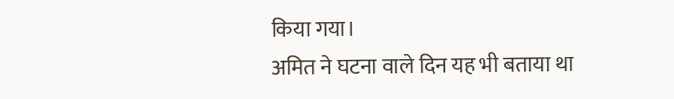किया गया।
अमित ने घटना वाले दिन यह भी बताया था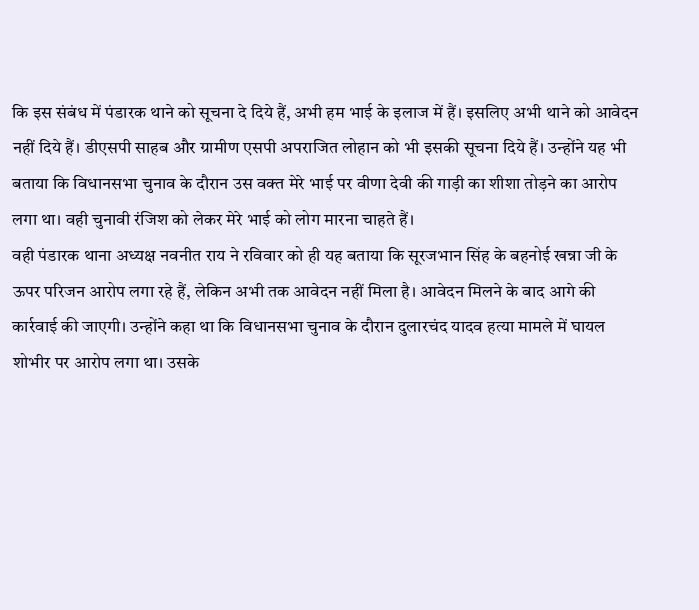कि इस संबंध में पंडारक थाने को सूचना दे दिये हैं, अभी हम भाई के इलाज में हैं। इसलिए अभी थाने को आवेदन नहीं दिये हैं। डीएसपी साहब और ग्रामीण एसपी अपराजित लोहान को भी इसकी सूचना दिये हैं। उन्होंने यह भी बताया कि विधानसभा चुनाव के दौरान उस वक्त मेरे भाई पर वीणा देवी की गाड़ी का शीशा तोड़ने का आरोप लगा था। वही चुनावी रंजिश को लेकर मेरे भाई को लोग मारना चाहते हैं।
वही पंडारक थाना अध्यक्ष नवनीत राय ने रविवार को ही यह बताया कि सूरजभान सिंह के बहनोई खन्ना जी के ऊपर परिजन आरोप लगा रहे हैं, लेकिन अभी तक आवेदन नहीं मिला है। आवेदन मिलने के बाद आगे की कार्रवाई की जाएगी। उन्होंने कहा था कि विधानसभा चुनाव के दौरान दुलारचंद यादव हत्या मामले में घायल शोभीर पर आरोप लगा था। उसके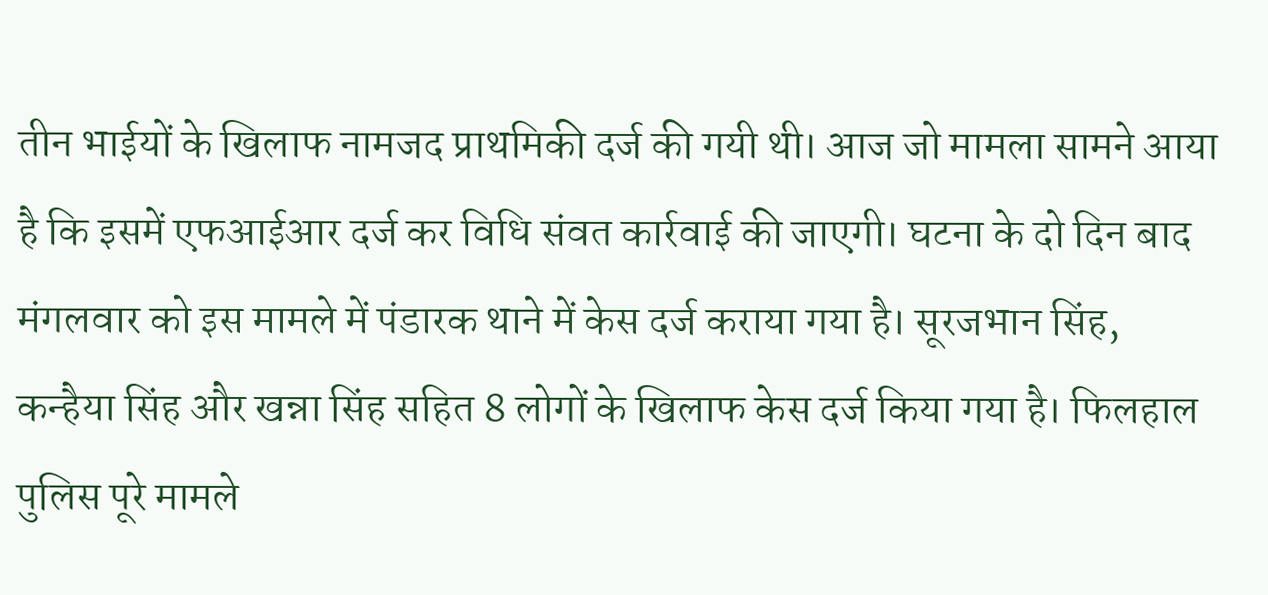तीन भाईयों के खिलाफ नामजद प्राथमिकी दर्ज की गयी थी। आज जो मामला सामने आया है कि इसमें एफआईआर दर्ज कर विधि संवत कार्रवाई की जाएगी। घटना के दो दिन बाद मंगलवार को इस मामले में पंडारक थाने में केस दर्ज कराया गया है। सूरजभान सिंह, कन्हैया सिंह और खन्ना सिंह सहित 8 लोगों के खिलाफ केस दर्ज किया गया है। फिलहाल पुलिस पूरे मामले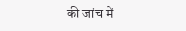की जांच में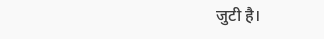जुटी है।